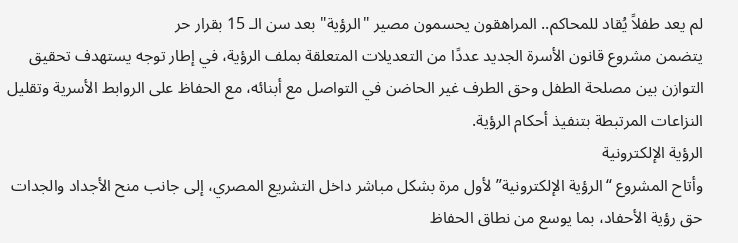لم يعد طفلاً يُقاد للمحاكم.. المراهقون يحسمون مصير "الرؤية" بعد سن الـ 15 بقرار حر
يتضمن مشروع قانون الأسرة الجديد عددًا من التعديلات المتعلقة بملف الرؤية، في إطار توجه يستهدف تحقيق التوازن بين مصلحة الطفل وحق الطرف غير الحاضن في التواصل مع أبنائه، مع الحفاظ على الروابط الأسرية وتقليل النزاعات المرتبطة بتنفيذ أحكام الرؤية.
الرؤية الإلكترونية
وأتاح المشروع “الرؤية الإلكترونية” لأول مرة بشكل مباشر داخل التشريع المصري، إلى جانب منح الأجداد والجدات حق رؤية الأحفاد، بما يوسع من نطاق الحفاظ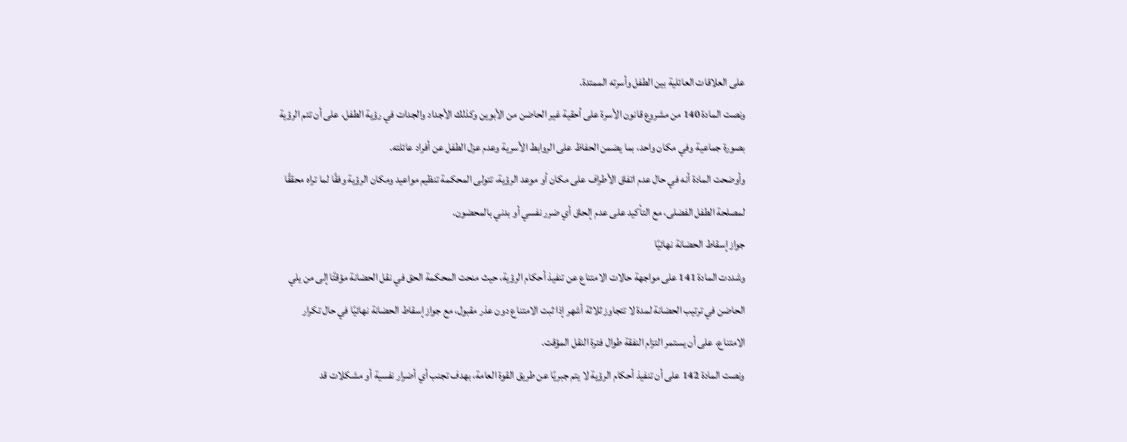على العلاقات العائلية بين الطفل وأسرته الممتدة.
ونصت المادة 140 من مشروع قانون الأسرة على أحقية غير الحاضن من الأبوين وكذلك الأجداد والجدات في رؤية الطفل، على أن تتم الرؤية بصورة جماعية وفي مكان واحد، بما يضمن الحفاظ على الروابط الأسرية وعدم عزل الطفل عن أفراد عائلته.
وأوضحت المادة أنه في حال عدم اتفاق الأطراف على مكان أو موعد الرؤية، تتولى المحكمة تنظيم مواعيد ومكان الرؤية وفقًا لما تراه محققًا لمصلحة الطفل الفضلى، مع التأكيد على عدم إلحاق أي ضرر نفسي أو بدني بالمحضون.
جواز إسقاط الحضانة نهائيًا
وشددت المادة 141 على مواجهة حالات الامتناع عن تنفيذ أحكام الرؤية، حيث منحت المحكمة الحق في نقل الحضانة مؤقتًا إلى من يلي الحاضن في ترتيب الحضانة لمدة لا تتجاوز ثلاثة أشهر إذا ثبت الامتناع دون عذر مقبول، مع جواز إسقاط الحضانة نهائيًا في حال تكرار الامتناع، على أن يستمر التزام النفقة طوال فترة النقل المؤقت.
ونصت المادة 142 على أن تنفيذ أحكام الرؤية لا يتم جبريًا عن طريق القوة العامة، بهدف تجنب أي أضرار نفسية أو مشكلات قد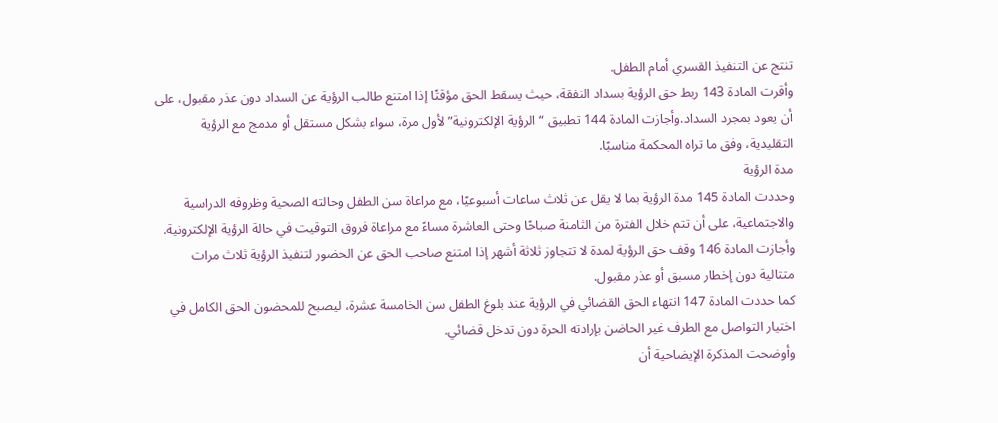تنتج عن التنفيذ القسري أمام الطفل.
وأقرت المادة 143 ربط حق الرؤية بسداد النفقة، حيث يسقط الحق مؤقتًا إذا امتنع طالب الرؤية عن السداد دون عذر مقبول، على أن يعود بمجرد السداد.وأجازت المادة 144 تطبيق “الرؤية الإلكترونية” لأول مرة، سواء بشكل مستقل أو مدمج مع الرؤية التقليدية، وفق ما تراه المحكمة مناسبًا.
مدة الرؤية
وحددت المادة 145 مدة الرؤية بما لا يقل عن ثلاث ساعات أسبوعيًا، مع مراعاة سن الطفل وحالته الصحية وظروفه الدراسية والاجتماعية، على أن تتم خلال الفترة من الثامنة صباحًا وحتى العاشرة مساءً مع مراعاة فروق التوقيت في حالة الرؤية الإلكترونية.
وأجازت المادة 146 وقف حق الرؤية لمدة لا تتجاوز ثلاثة أشهر إذا امتنع صاحب الحق عن الحضور لتنفيذ الرؤية ثلاث مرات متتالية دون إخطار مسبق أو عذر مقبول.
كما حددت المادة 147 انتهاء الحق القضائي في الرؤية عند بلوغ الطفل سن الخامسة عشرة، ليصبح للمحضون الحق الكامل في اختيار التواصل مع الطرف غير الحاضن بإرادته الحرة دون تدخل قضائي.
وأوضحت المذكرة الإيضاحية أن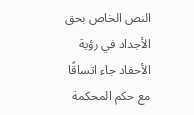النص الخاص بحق الأجداد في رؤية الأحفاد جاء اتساقًا مع حكم المحكمة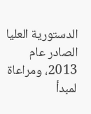الدستورية العليا الصادر عام 2013، ومراعاة لمبدأ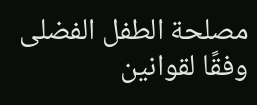مصلحة الطفل الفضلى وفقًا لقوانين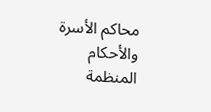محاكم الأسرة والأحكام المنظمة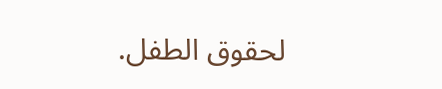لحقوق الطفل.